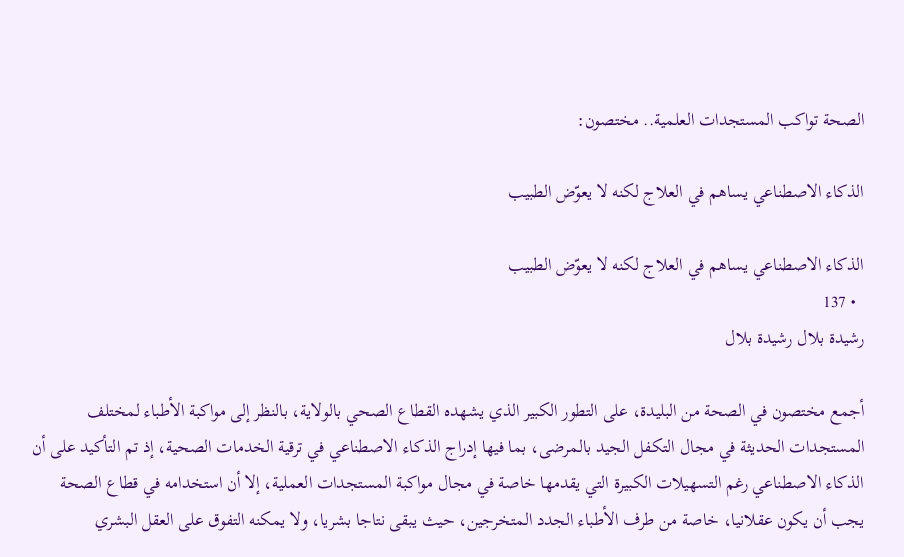الصحة تواكب المستجدات العلمية.. مختصون:

الذكاء الاصطناعي يساهم في العلاج لكنه لا يعوّض الطبيب

الذكاء الاصطناعي يساهم في العلاج لكنه لا يعوّض الطبيب
  • 137
رشيدة بلال رشيدة بلال

أجمع مختصون في الصحة من البليدة، على التطور الكبير الذي يشهده القطاع الصحي بالولاية، بالنظر إلى مواكبة الأطباء لمختلف المستجدات الحديثة في مجال التكفل الجيد بالمرضى، بما فيها إدراج الذكاء الاصطناعي في ترقية الخدمات الصحية، إذ تم التأكيد على أن الذكاء الاصطناعي رغم التسهيلات الكبيرة التي يقدمها خاصة في مجال مواكبة المستجدات العملية، إلا أن استخدامه في قطاع الصحة يجب أن يكون عقلانيا، خاصة من طرف الأطباء الجدد المتخرجين، حيث يبقى نتاجا بشريا، ولا يمكنه التفوق على العقل البشري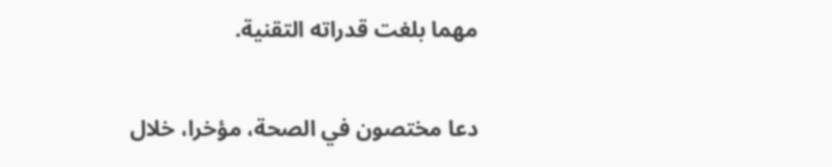مهما بلغت قدراته التقنية.

دعا مختصون في الصحة، مؤخرا، خلال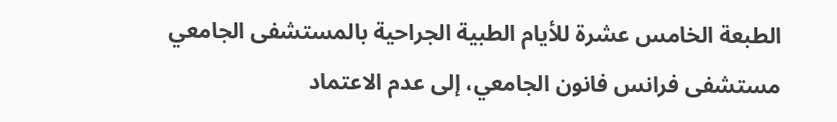الطبعة الخامس عشرة للأيام الطبية الجراحية بالمستشفى الجامعي مستشفى فرانس فانون الجامعي، إلى عدم الاعتماد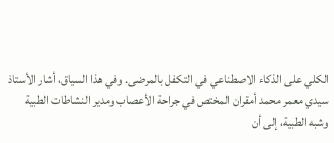الكلي على الذكاء الاصطناعي في التكفل بالمرضى. وفي هذا السياق، أشار الأستاذ سيدي معمر محمد أمقران المختص في جراحة الأعصاب ومدير النشاطات الطبية وشبه الطبية، إلى أن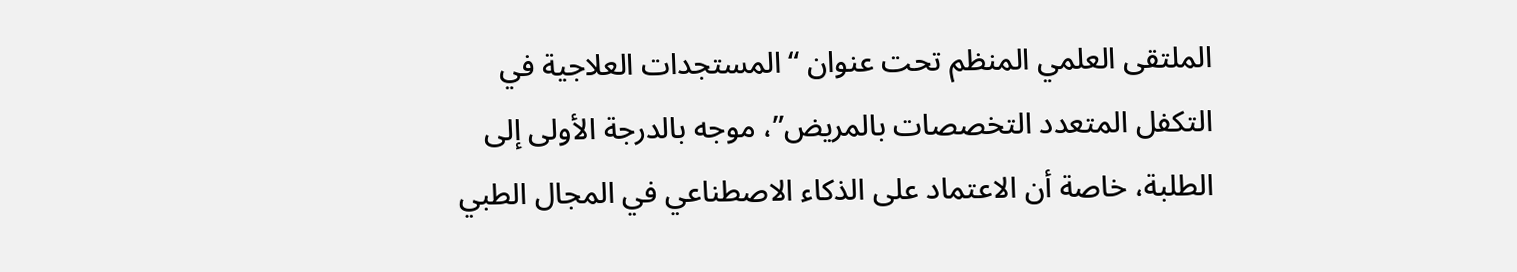الملتقى العلمي المنظم تحت عنوان “المستجدات العلاجية في التكفل المتعدد التخصصات بالمريض”، موجه بالدرجة الأولى إلى الطلبة، خاصة أن الاعتماد على الذكاء الاصطناعي في المجال الطبي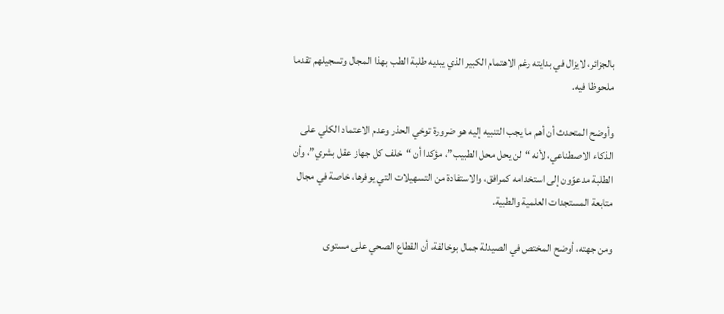بالجزائر، لايزال في بدايته رغم الاهتمام الكبير الذي يبديه طلبة الطب بهذا المجال وتسجيلهم تقدما ملحوظا فيه.

وأوضح المتحدث أن أهم ما يجب التنبيه إليه هو ضرورة توخي الحذر وعدم الاعتماد الكلي على الذكاء الاصطناعي، لأنه “لن يحل محل الطبيب”، مؤكدا أن “خلف كل جهاز عقل بشري”، وأن الطلبة مدعوّون إلى استخدامه كمرافق، والاستفادة من التسهيلات التي يوفرها، خاصة في مجال متابعة المستجدات العلمية والطبية.

ومن جهته، أوضح المختص في الصيدلة جمال بوخالفة، أن القطاع الصحي على مستوى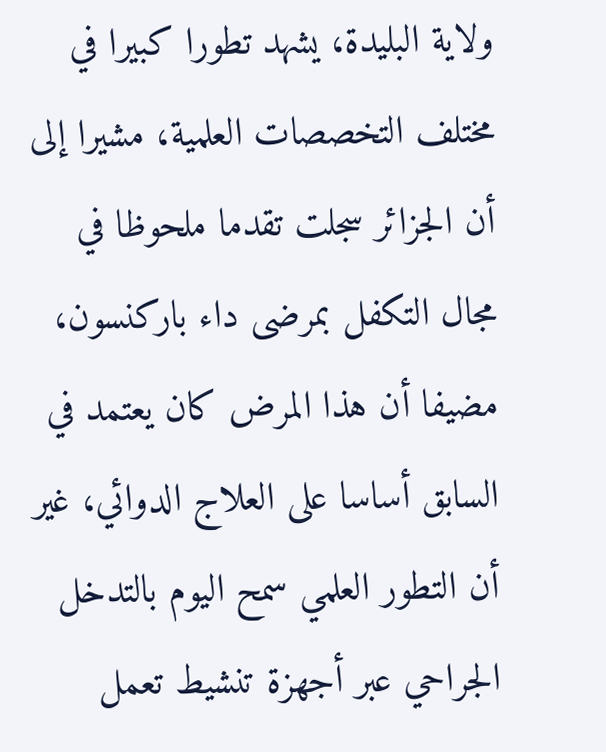ولاية البليدة، يشهد تطورا كبيرا في مختلف التخصصات العلمية، مشيرا إلى أن الجزائر سجلت تقدما ملحوظا في مجال التكفل بمرضى داء باركنسون، مضيفا أن هذا المرض كان يعتمد في السابق أساسا على العلاج الدوائي، غير أن التطور العلمي سمح اليوم بالتدخل الجراحي عبر أجهزة تنشيط تعمل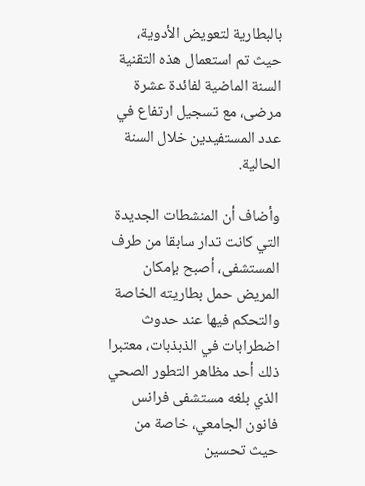بالبطارية لتعويض الأدوية، حيث تم استعمال هذه التقنية السنة الماضية لفائدة عشرة مرضى، مع تسجيل ارتفاع في عدد المستفيدين خلال السنة الحالية.

وأضاف أن المنشطات الجديدة التي كانت تدار سابقا من طرف المستشفى، أصبح بإمكان المريض حمل بطاريته الخاصة والتحكم فيها عند حدوث اضطرابات في الذبذبات، معتبرا ذلك أحد مظاهر التطور الصحي الذي بلغه مستشفى فرانس فانون الجامعي، خاصة من حيث تحسين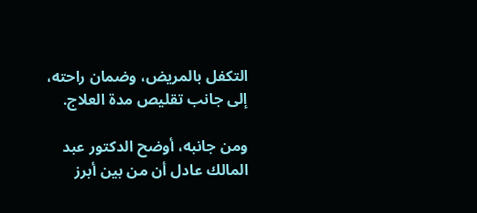التكفل بالمريض، وضمان راحته، إلى جانب تقليص مدة العلاج.

ومن جانبه، أوضح الدكتور عبد المالك عادل أن من بين أبرز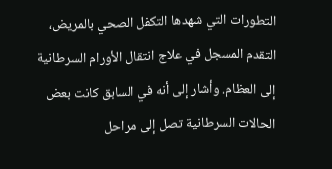التطورات التي شهدها التكفل الصحي بالمريض، التقدم المسجل في علاج انتقال الأورام السرطانية إلى العظام. وأشار إلى أنه في السابق كانت بعض الحالات السرطانية تصل إلى مراحل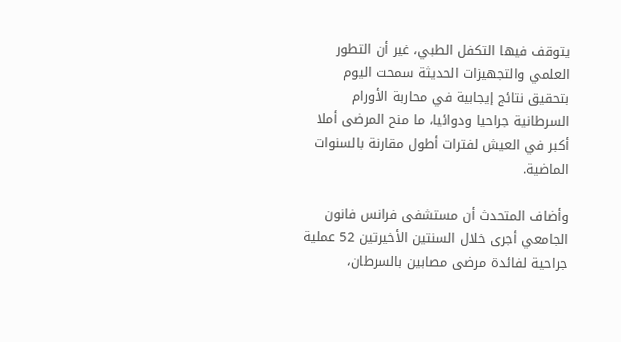يتوقف فيها التكفل الطبي، غير أن التطور العلمي والتجهيزات الحديثة سمحت اليوم بتحقيق نتائج إيجابية في محاربة الأورام السرطانية جراحيا ودوائيا، ما منح المرضى أملا أكبر في العيش لفترات أطول مقارنة بالسنوات الماضية.

وأضاف المتحدث أن مستشفى فرانس فانون الجامعي أجرى خلال السنتين الأخيرتين 52 عملية جراحية لفائدة مرضى مصابين بالسرطان،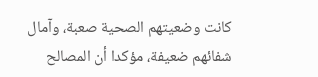كانت وضعيتهم الصحية صعبة، وآمال شفائهم ضعيفة، مؤكدا أن المصالح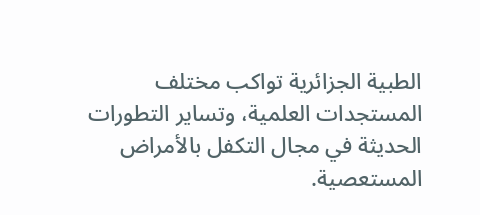الطبية الجزائرية تواكب مختلف المستجدات العلمية، وتساير التطورات الحديثة في مجال التكفل بالأمراض المستعصية.